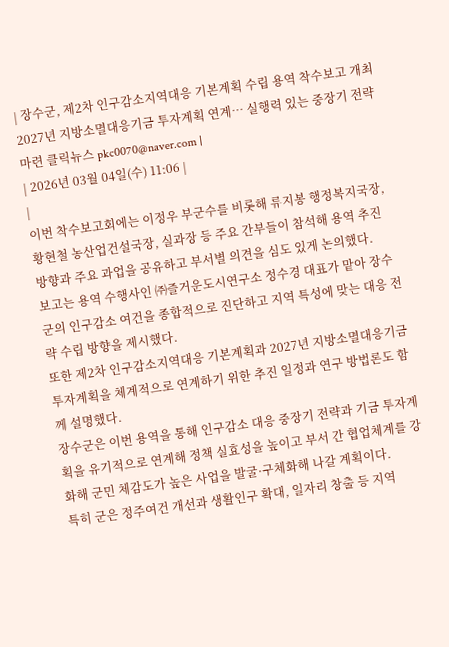| 장수군, 제2차 인구감소지역대응 기본계획 수립 용역 착수보고 개최 2027년 지방소멸대응기금 투자계획 연계… 실행력 있는 중장기 전략 마련 클릭뉴스 pkc0070@naver.com |
| 2026년 03월 04일(수) 11:06 |
|
이번 착수보고회에는 이정우 부군수를 비롯해 류지봉 행정복지국장, 황현철 농산업건설국장, 실과장 등 주요 간부들이 참석해 용역 추진 방향과 주요 과업을 공유하고 부서별 의견을 심도 있게 논의했다.
보고는 용역 수행사인 ㈜즐거운도시연구소 정수경 대표가 맡아 장수군의 인구감소 여건을 종합적으로 진단하고 지역 특성에 맞는 대응 전략 수립 방향을 제시했다.
또한 제2차 인구감소지역대응 기본계획과 2027년 지방소멸대응기금 투자계획을 체계적으로 연계하기 위한 추진 일정과 연구 방법론도 함께 설명했다.
장수군은 이번 용역을 통해 인구감소 대응 중장기 전략과 기금 투자계획을 유기적으로 연계해 정책 실효성을 높이고 부서 간 협업체계를 강화해 군민 체감도가 높은 사업을 발굴·구체화해 나갈 계획이다.
특히 군은 정주여건 개선과 생활인구 확대, 일자리 창출 등 지역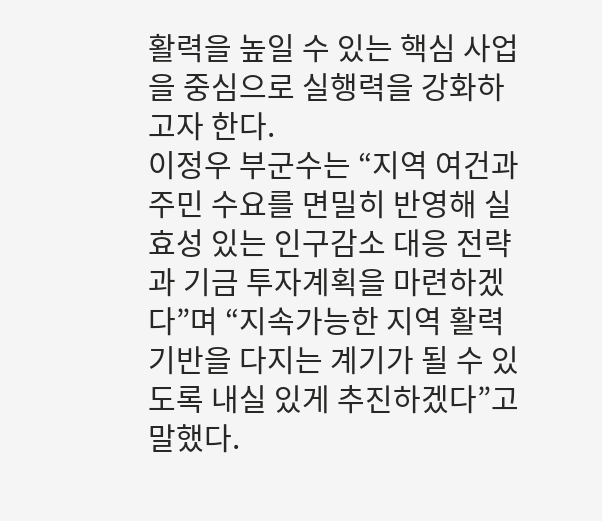활력을 높일 수 있는 핵심 사업을 중심으로 실행력을 강화하고자 한다.
이정우 부군수는 “지역 여건과 주민 수요를 면밀히 반영해 실효성 있는 인구감소 대응 전략과 기금 투자계획을 마련하겠다”며 “지속가능한 지역 활력 기반을 다지는 계기가 될 수 있도록 내실 있게 추진하겠다”고 말했다.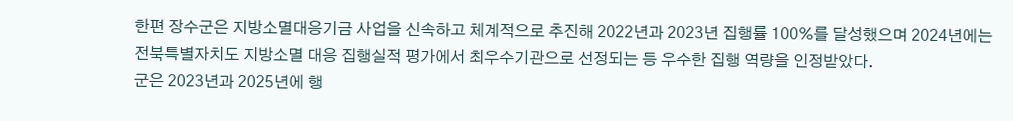한편 장수군은 지방소멸대응기금 사업을 신속하고 체계적으로 추진해 2022년과 2023년 집행률 100%를 달성했으며 2024년에는 전북특별자치도 지방소멸 대응 집행실적 평가에서 최우수기관으로 선정되는 등 우수한 집행 역량을 인정받았다.
군은 2023년과 2025년에 행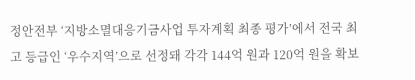정안전부 ‘지방소멸대응기금사업 투자계획 최종 평가’에서 전국 최고 등급인 ‘우수지역’으로 선정돼 각각 144억 원과 120억 원을 확보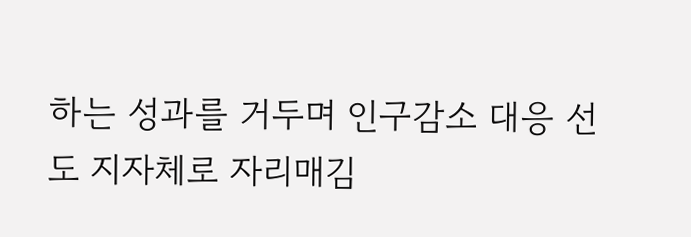하는 성과를 거두며 인구감소 대응 선도 지자체로 자리매김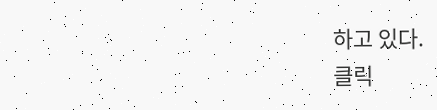하고 있다.
클릭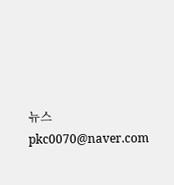뉴스 pkc0070@naver.com